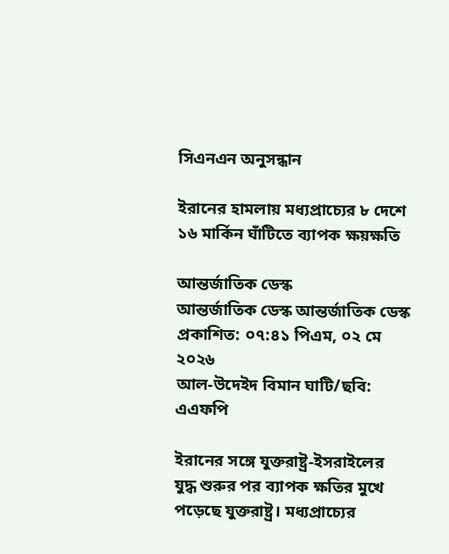সিএনএন অনুসন্ধান

ইরানের হামলায় মধ্যপ্রাচ্যের ৮ দেশে ১৬ মার্কিন ঘাঁটিতে ব্যাপক ক্ষয়ক্ষতি

আন্তর্জাতিক ডেস্ক
আন্তর্জাতিক ডেস্ক আন্তর্জাতিক ডেস্ক
প্রকাশিত: ০৭:৪১ পিএম, ০২ মে ২০২৬
আল-উদেইদ বিমান ঘাটি/ছবি: এএফপি

ইরানের সঙ্গে যুক্তরাষ্ট্র-ইসরাইলের যুদ্ধ শুরুর পর ব্যাপক ক্ষতির মুখে পড়েছে যুক্তরাষ্ট্র। মধ্যপ্রাচ্যের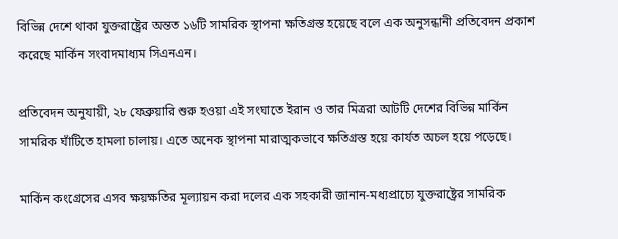বিভিন্ন দেশে থাকা যুক্তরাষ্ট্রের অন্তত ১৬টি সামরিক স্থাপনা ক্ষতিগ্রস্ত হয়েছে বলে এক অনুসন্ধানী প্রতিবেদন প্রকাশ করেছে মার্কিন সংবাদমাধ্যম সিএনএন।

প্রতিবেদন অনুযায়ী, ২৮ ফেব্রুয়ারি শুরু হওয়া এই সংঘাতে ইরান ও তার মিত্ররা আটটি দেশের বিভিন্ন মার্কিন সামরিক ঘাঁটিতে হামলা চালায়। এতে অনেক স্থাপনা মারাত্মকভাবে ক্ষতিগ্রস্ত হয়ে কার্যত অচল হয়ে পড়েছে।

মার্কিন কংগ্রেসের এসব ক্ষয়ক্ষতির মূল্যায়ন করা দলের এক সহকারী জানান-মধ্যপ্রাচ্যে যুক্তরাষ্ট্রের সামরিক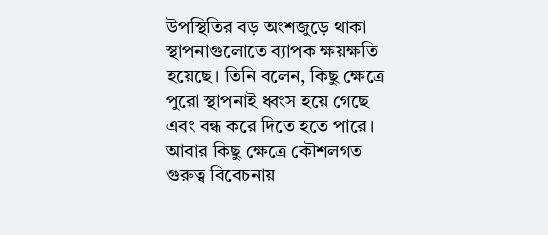উপস্থিতির বড় অংশজুড়ে থাকা স্থাপনাগুলোতে ব্যাপক ক্ষয়ক্ষতি হয়েছে। তিনি বলেন, কিছু ক্ষেত্রে পুরো স্থাপনাই ধ্বংস হয়ে গেছে এবং বন্ধ করে দিতে হতে পারে। আবার কিছু ক্ষেত্রে কৌশলগত গুরুত্ব বিবেচনায়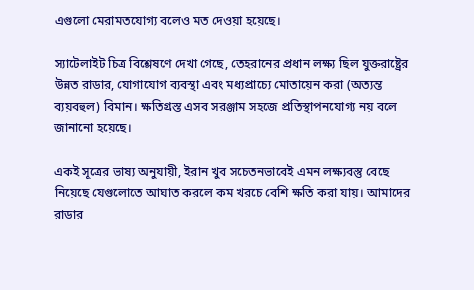এগুলো মেরামতযোগ্য বলেও মত দেওয়া হয়েছে।

স্যাটেলাইট চিত্র বিশ্লেষণে দেখা গেছে, তেহরানের প্রধান লক্ষ্য ছিল যুক্তরাষ্ট্রের উন্নত রাডার, যোগাযোগ ব্যবস্থা এবং মধ্যপ্রাচ্যে মোতায়েন করা (অত্যন্ত ব্যয়বহুল) বিমান। ক্ষতিগ্রস্ত এসব সরঞ্জাম সহজে প্রতিস্থাপনযোগ্য নয় বলে জানানো হয়েছে।

একই সূত্রের ভাষ্য অনুযায়ী, ইরান খুব সচেতনভাবেই এমন লক্ষ্যবস্তু বেছে নিয়েছে যেগুলোতে আঘাত করলে কম খরচে বেশি ক্ষতি করা যায়। আমাদের রাডার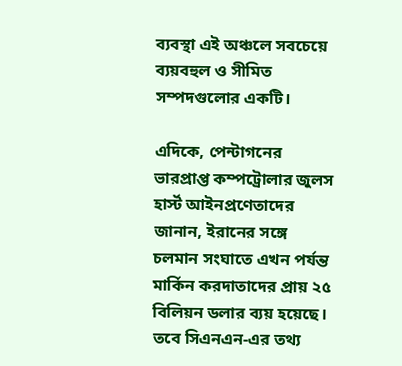ব্যবস্থা এই অঞ্চলে সবচেয়ে ব্যয়বহুল ও সীমিত সম্পদগুলোর একটি।

এদিকে, পেন্টাগনের ভারপ্রাপ্ত কম্পট্রোলার জুলস হার্স্ট আইনপ্রণেতাদের জানান, ইরানের সঙ্গে চলমান সংঘাতে এখন পর্যন্ত মার্কিন করদাতাদের প্রায় ২৫ বিলিয়ন ডলার ব্যয় হয়েছে। তবে সিএনএন-এর তথ্য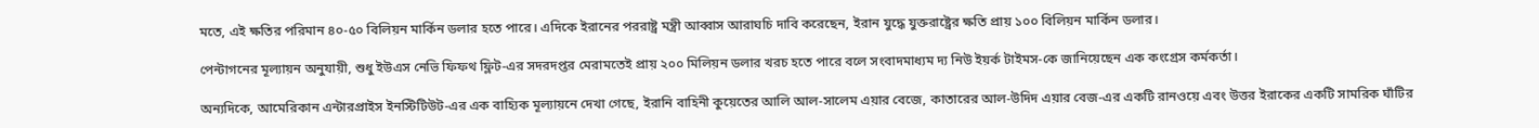মতে, এই ক্ষতির পরিমান ৪০-৫০ বিলিয়ন মার্কিন ডলার হতে পারে। এদিকে ইরানের পররাষ্ট্র মন্ত্রী আব্বাস আরাঘচি দাবি করেছেন, ইরান যুদ্ধে যুক্তরাষ্ট্রের ক্ষতি প্রায় ১০০ বিলিয়ন মার্কিন ডলার।

পেন্টাগনের মূল্যায়ন অনুযায়ী, শুধু ইউএস নেভি ফিফথ ফ্লিট-এর সদরদপ্তর মেরামতেই প্রায় ২০০ মিলিয়ন ডলার খরচ হতে পারে বলে সংবাদমাধ্যম দ্য নিউ ইয়র্ক টাইমস-কে জানিয়েছেন এক কংগ্রেস কর্মকর্তা।

অন্যদিকে, আমেরিকান এন্টারপ্রাইস ইনস্টিটিউট-এর এক বাহ্যিক মূল্যায়নে দেখা গেছে, ইরানি বাহিনী কুয়েতের আলি আল-সালেম এয়ার বেজে, কাতারের আল-উদিদ এয়ার বেজ-এর একটি রানওয়ে এবং উত্তর ইরাকের একটি সামরিক ঘাঁটির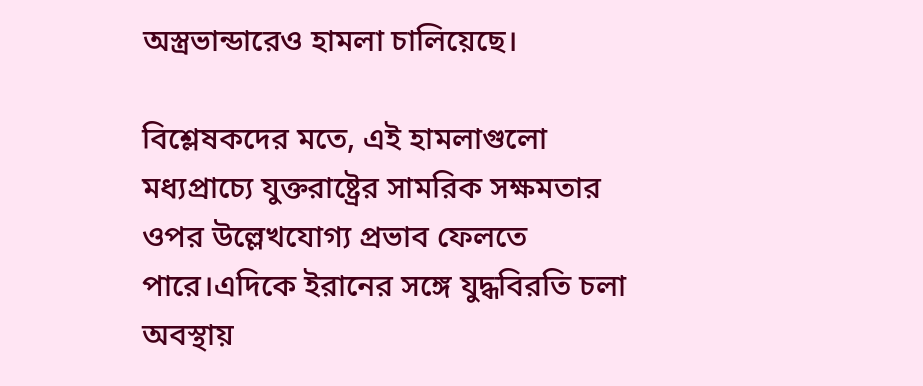অস্ত্রভান্ডারেও হামলা চালিয়েছে।

বিশ্লেষকদের মতে, এই হামলাগুলো মধ্যপ্রাচ্যে যুক্তরাষ্ট্রের সামরিক সক্ষমতার ওপর উল্লেখযোগ্য প্রভাব ফেলতে পারে।এদিকে ইরানের সঙ্গে যুদ্ধবিরতি চলা অবস্থায়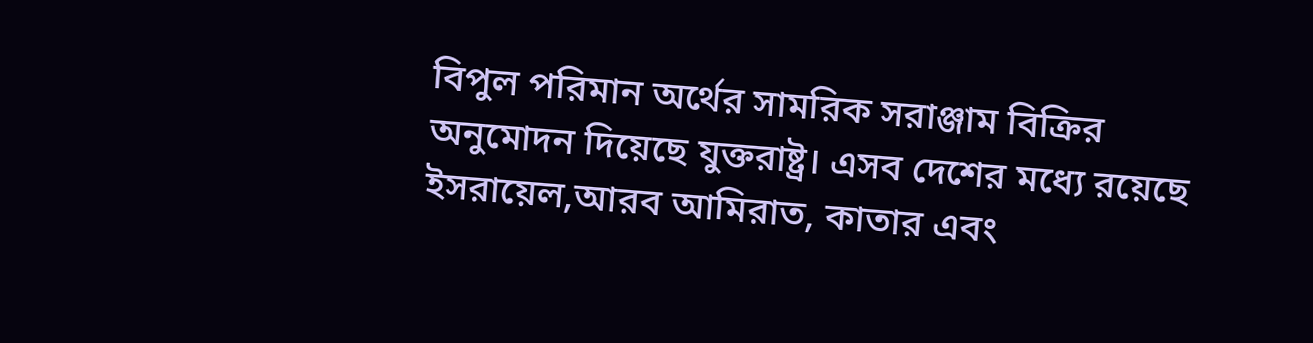বিপুল পরিমান অর্থের সামরিক সরাঞ্জাম বিক্রির অনুমোদন দিয়েছে যুক্তরাষ্ট্র। এসব দেশের মধ্যে রয়েছে ইসরায়েল,আরব আমিরাত, কাতার এবং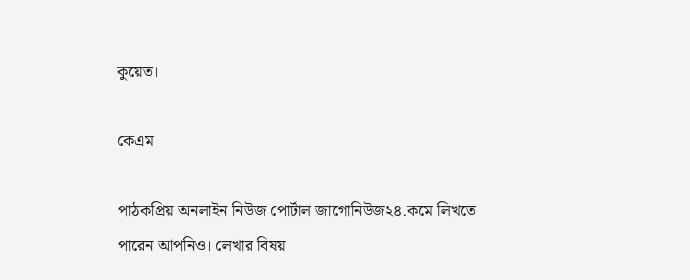কুয়েত।

কেএম

পাঠকপ্রিয় অনলাইন নিউজ পোর্টাল জাগোনিউজ২৪.কমে লিখতে পারেন আপনিও। লেখার বিষয়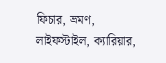ফিচার, ভ্রমণ, লাইফস্টাইল, ক্যারিয়ার,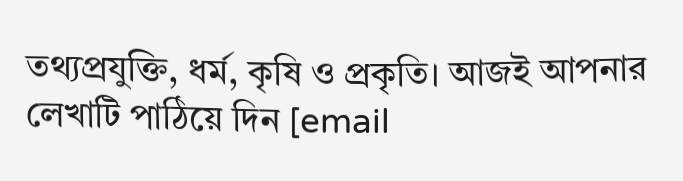তথ্যপ্রযুক্তি, ধর্ম, কৃষি ও প্রকৃতি। আজই আপনার লেখাটি পাঠিয়ে দিন [email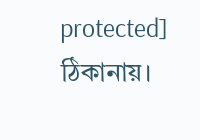protected] ঠিকানায়।